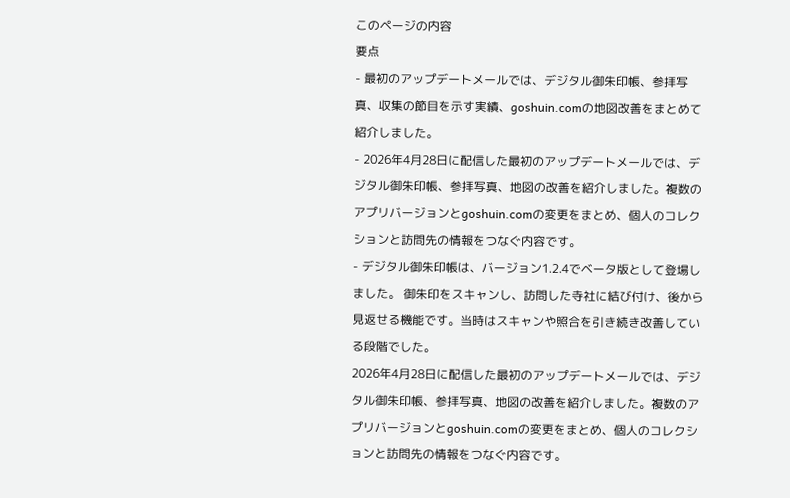このページの内容
要点
- 最初のアップデートメールでは、デジタル御朱印帳、参拝写真、収集の節目を示す実績、goshuin.comの地図改善をまとめて紹介しました。
- 2026年4月28日に配信した最初のアップデートメールでは、デジタル御朱印帳、参拝写真、地図の改善を紹介しました。複数のアプリバージョンとgoshuin.comの変更をまとめ、個人のコレクションと訪問先の情報をつなぐ内容です。
- デジタル御朱印帳は、バージョン1.2.4でベータ版として登場しました。 御朱印をスキャンし、訪問した寺社に結び付け、後から見返せる機能です。当時はスキャンや照合を引き続き改善している段階でした。
2026年4月28日に配信した最初のアップデートメールでは、デジタル御朱印帳、参拝写真、地図の改善を紹介しました。複数のアプリバージョンとgoshuin.comの変更をまとめ、個人のコレクションと訪問先の情報をつなぐ内容です。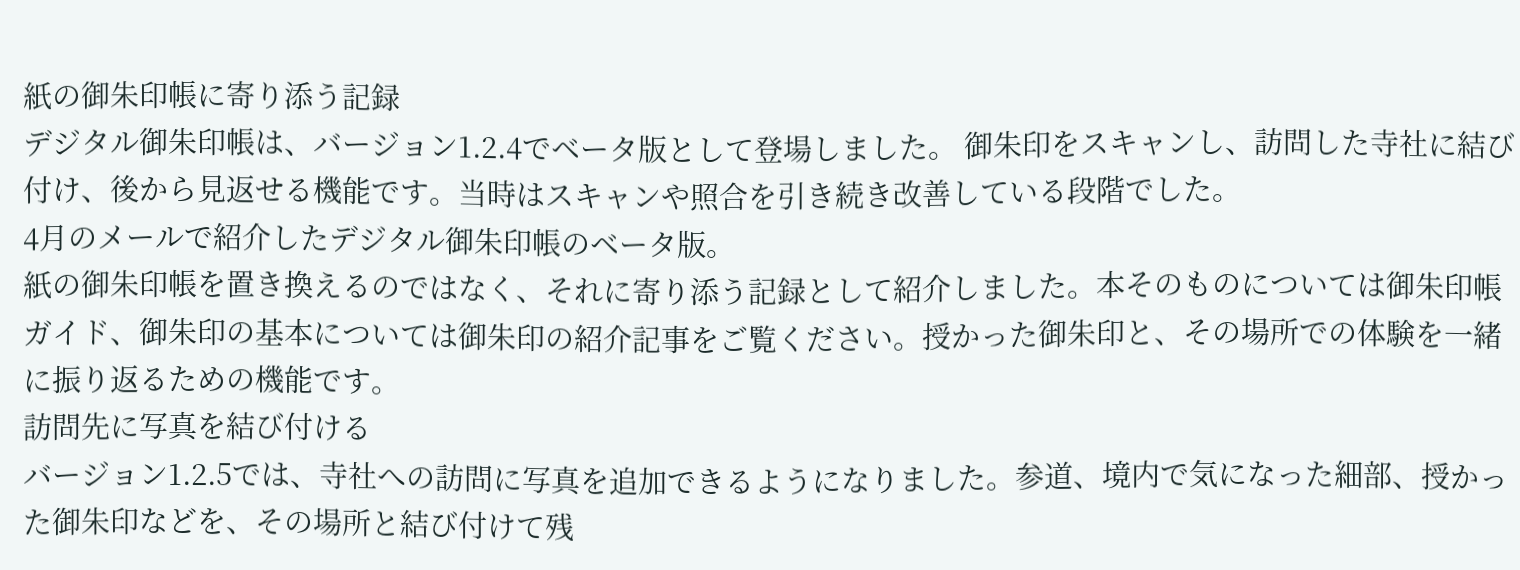紙の御朱印帳に寄り添う記録
デジタル御朱印帳は、バージョン1.2.4でベータ版として登場しました。 御朱印をスキャンし、訪問した寺社に結び付け、後から見返せる機能です。当時はスキャンや照合を引き続き改善している段階でした。
4月のメールで紹介したデジタル御朱印帳のベータ版。
紙の御朱印帳を置き換えるのではなく、それに寄り添う記録として紹介しました。本そのものについては御朱印帳ガイド、御朱印の基本については御朱印の紹介記事をご覧ください。授かった御朱印と、その場所での体験を一緒に振り返るための機能です。
訪問先に写真を結び付ける
バージョン1.2.5では、寺社への訪問に写真を追加できるようになりました。参道、境内で気になった細部、授かった御朱印などを、その場所と結び付けて残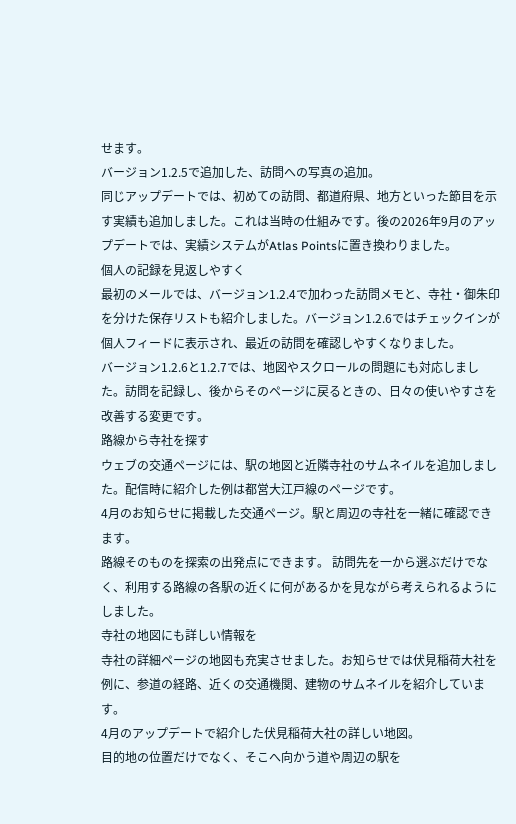せます。
バージョン1.2.5で追加した、訪問への写真の追加。
同じアップデートでは、初めての訪問、都道府県、地方といった節目を示す実績も追加しました。これは当時の仕組みです。後の2026年9月のアップデートでは、実績システムがAtlas Pointsに置き換わりました。
個人の記録を見返しやすく
最初のメールでは、バージョン1.2.4で加わった訪問メモと、寺社・御朱印を分けた保存リストも紹介しました。バージョン1.2.6ではチェックインが個人フィードに表示され、最近の訪問を確認しやすくなりました。
バージョン1.2.6と1.2.7では、地図やスクロールの問題にも対応しました。訪問を記録し、後からそのページに戻るときの、日々の使いやすさを改善する変更です。
路線から寺社を探す
ウェブの交通ページには、駅の地図と近隣寺社のサムネイルを追加しました。配信時に紹介した例は都営大江戸線のページです。
4月のお知らせに掲載した交通ページ。駅と周辺の寺社を一緒に確認できます。
路線そのものを探索の出発点にできます。 訪問先を一から選ぶだけでなく、利用する路線の各駅の近くに何があるかを見ながら考えられるようにしました。
寺社の地図にも詳しい情報を
寺社の詳細ページの地図も充実させました。お知らせでは伏見稲荷大社を例に、参道の経路、近くの交通機関、建物のサムネイルを紹介しています。
4月のアップデートで紹介した伏見稲荷大社の詳しい地図。
目的地の位置だけでなく、そこへ向かう道や周辺の駅を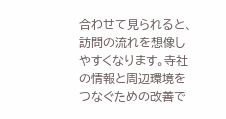合わせて見られると、訪問の流れを想像しやすくなります。寺社の情報と周辺環境をつなぐための改善で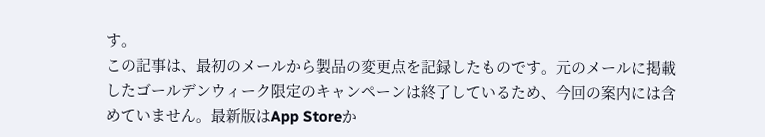す。
この記事は、最初のメールから製品の変更点を記録したものです。元のメールに掲載したゴールデンウィーク限定のキャンペーンは終了しているため、今回の案内には含めていません。最新版はApp Storeか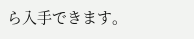ら入手できます。